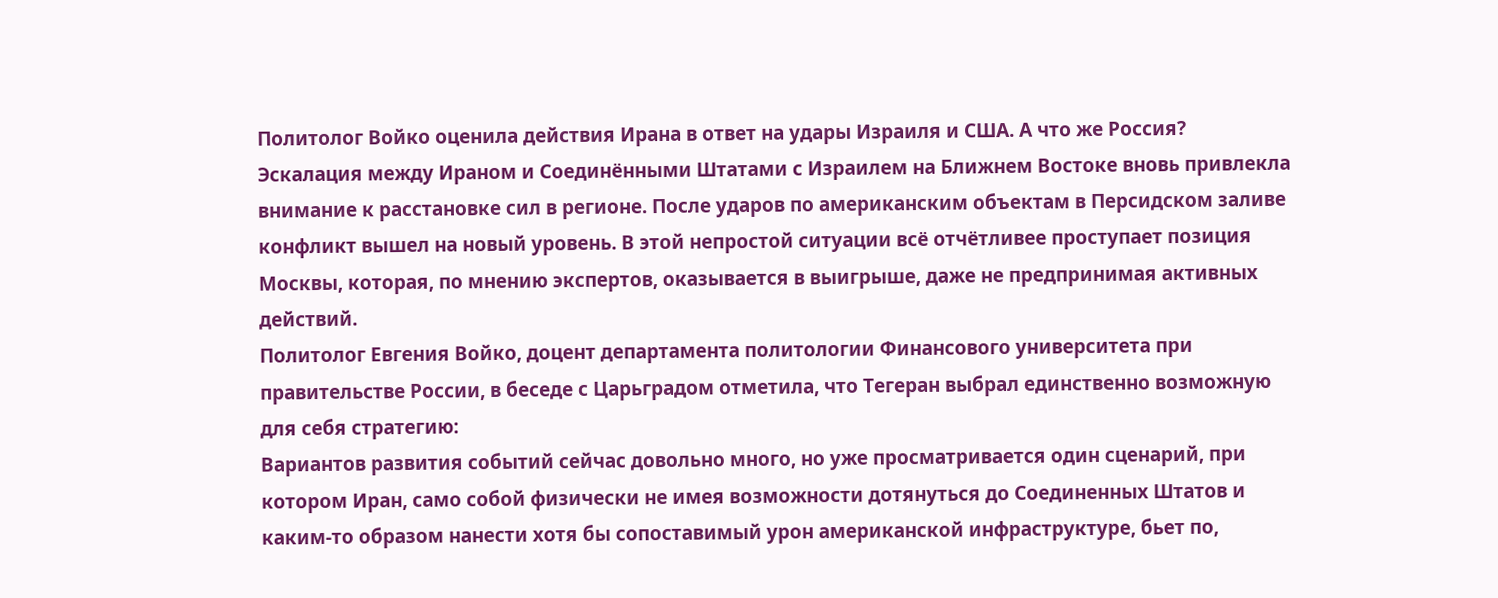Политолог Войко оценила действия Ирана в ответ на удары Израиля и США. А что же Россия?
Эскалация между Ираном и Соединёнными Штатами с Израилем на Ближнем Востоке вновь привлекла внимание к расстановке сил в регионе. После ударов по американским объектам в Персидском заливе конфликт вышел на новый уровень. В этой непростой ситуации всё отчётливее проступает позиция Москвы, которая, по мнению экспертов, оказывается в выигрыше, даже не предпринимая активных действий.
Политолог Евгения Войко, доцент департамента политологии Финансового университета при правительстве России, в беседе с Царьградом отметила, что Тегеран выбрал единственно возможную для себя стратегию:
Вариантов развития событий сейчас довольно много, но уже просматривается один сценарий, при котором Иран, само собой физически не имея возможности дотянуться до Соединенных Штатов и каким-то образом нанести хотя бы сопоставимый урон американской инфраструктуре, бьет по,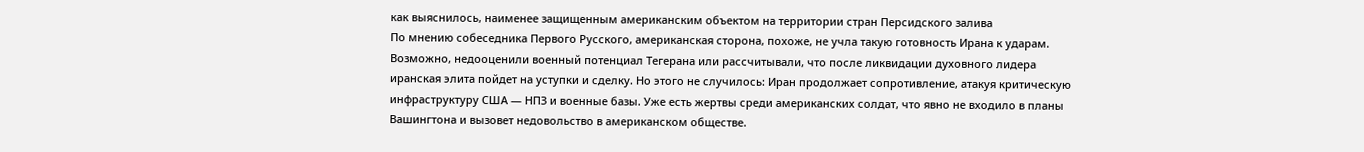как выяснилось, наименее защищенным американским объектом на территории стран Персидского залива
По мнению собеседника Первого Русского, американская сторона, похоже, не учла такую готовность Ирана к ударам. Возможно, недооценили военный потенциал Тегерана или рассчитывали, что после ликвидации духовного лидера иранская элита пойдет на уступки и сделку. Но этого не случилось: Иран продолжает сопротивление, атакуя критическую инфраструктуру США — НПЗ и военные базы. Уже есть жертвы среди американских солдат, что явно не входило в планы Вашингтона и вызовет недовольство в американском обществе.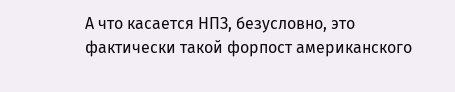А что касается НПЗ, безусловно, это фактически такой форпост американского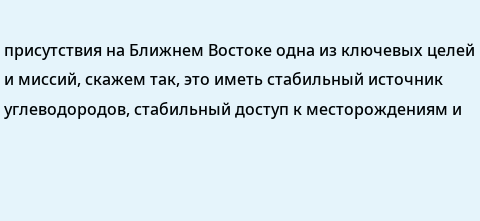присутствия на Ближнем Востоке одна из ключевых целей и миссий, скажем так, это иметь стабильный источник углеводородов, стабильный доступ к месторождениям и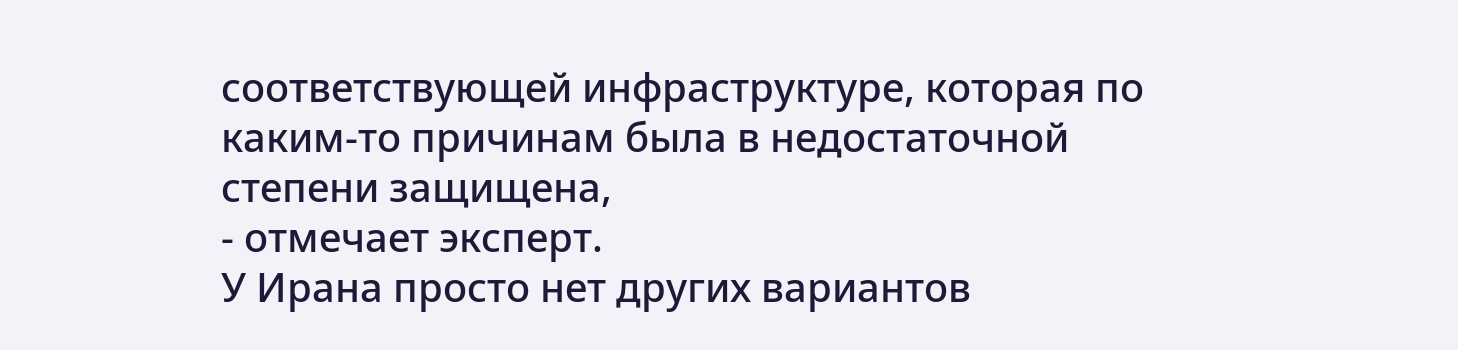соответствующей инфраструктуре, которая по каким-то причинам была в недостаточной степени защищена,
- отмечает эксперт.
У Ирана просто нет других вариантов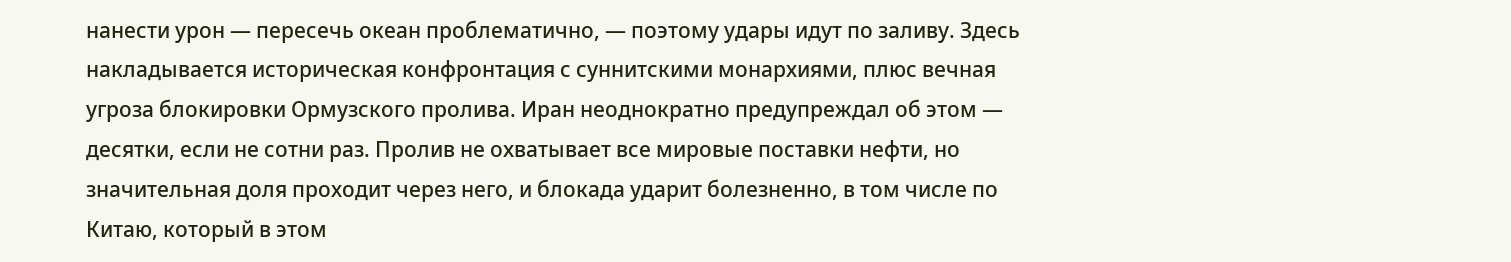нанести урон — пересечь океан проблематично, — поэтому удары идут по заливу. Здесь накладывается историческая конфронтация с суннитскими монархиями, плюс вечная угроза блокировки Ормузского пролива. Иран неоднократно предупреждал об этом — десятки, если не сотни раз. Пролив не охватывает все мировые поставки нефти, но значительная доля проходит через него, и блокада ударит болезненно, в том числе по Китаю, который в этом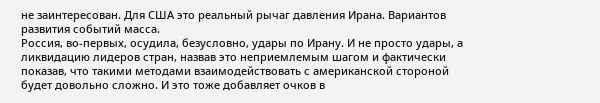не заинтересован. Для США это реальный рычаг давления Ирана. Вариантов развития событий масса.
Россия, во-первых, осудила, безусловно, удары по Ирану. И не просто удары, а ликвидацию лидеров стран, назвав это неприемлемым шагом и фактически показав, что такими методами взаимодействовать с американской стороной будет довольно сложно. И это тоже добавляет очков в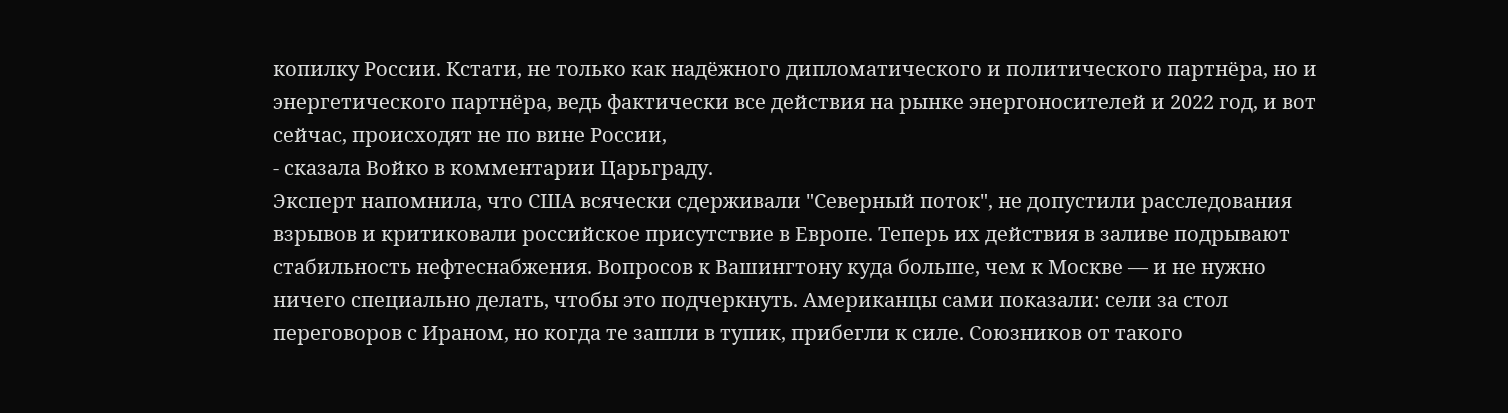копилку России. Кстати, не только как надёжного дипломатического и политического партнёра, но и энергетического партнёра, ведь фактически все действия на рынке энергоносителей и 2022 год, и вот сейчас, происходят не по вине России,
- сказала Войко в комментарии Царьграду.
Эксперт напомнила, что США всячески сдерживали "Северный поток", не допустили расследования взрывов и критиковали российское присутствие в Европе. Теперь их действия в заливе подрывают стабильность нефтеснабжения. Вопросов к Вашингтону куда больше, чем к Москве — и не нужно ничего специально делать, чтобы это подчеркнуть. Американцы сами показали: сели за стол переговоров с Ираном, но когда те зашли в тупик, прибегли к силе. Союзников от такого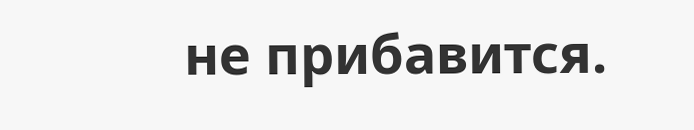не прибавится.